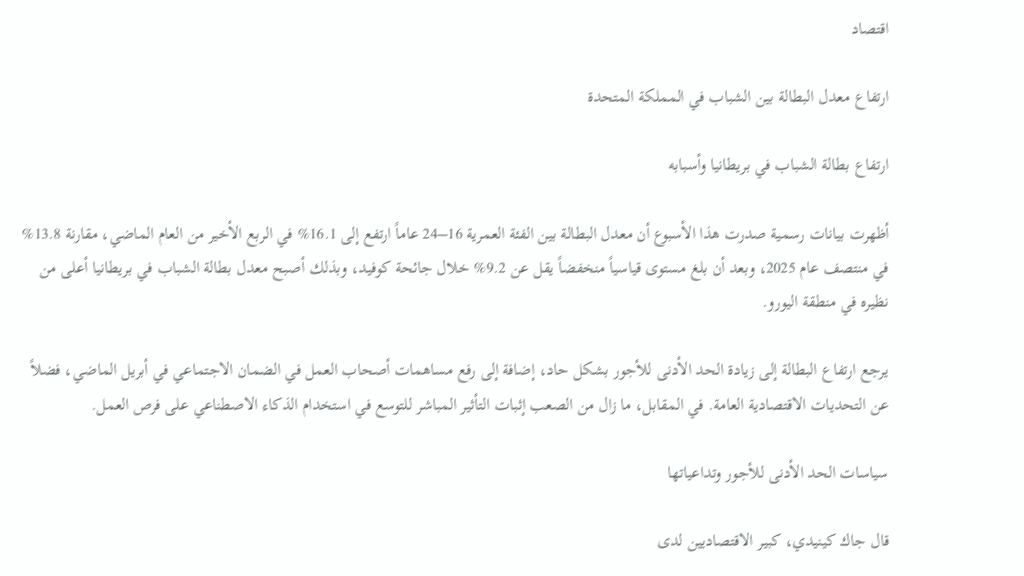اقتصاد

ارتفاع معدل البطالة بين الشباب في المملكة المتحدة

ارتفاع بطالة الشباب في بريطانيا وأسبابه

أظهرت بيانات رسمية صدرت هذا الأسبوع أن معدل البطالة بين الفئة العمرية 16–24 عاماً ارتفع إلى 16.1% في الربع الأخير من العام الماضي، مقارنة 13.8% في منتصف عام 2025، وبعد أن بلغ مستوى قياسياً منخفضاً يقل عن 9.2% خلال جائحة كوفيد، وبذلك أصبح معدل بطالة الشباب في بريطانيا أعلى من نظيره في منطقة اليورو.

يرجع ارتفاع البطالة إلى زيادة الحد الأدنى للأجور بشكل حاد، إضافة إلى رفع مساهمات أصحاب العمل في الضمان الاجتماعي في أبريل الماضي، فضلاً عن التحديات الاقتصادية العامة. في المقابل، ما زال من الصعب إثبات التأثير المباشر للتوسع في استخدام الذكاء الاصطناعي على فرص العمل.

سياسات الحد الأدنى للأجور وتداعياتها

قال جاك كينيدي، كبير الاقتصاديين لدى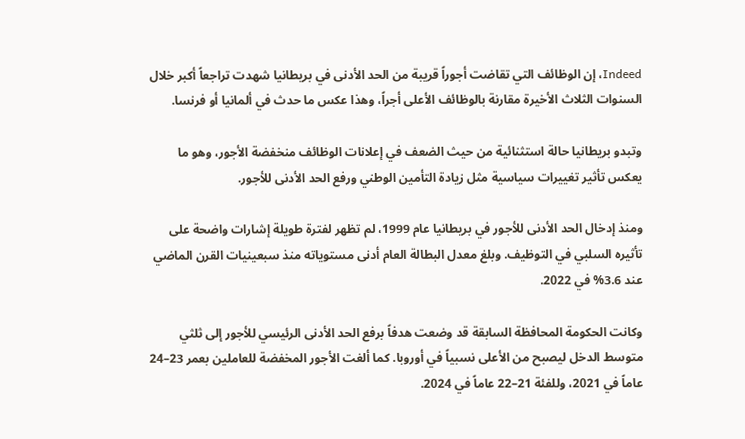Indeed، إن الوظائف التي تقاضت أجوراً قريبة من الحد الأدنى في بريطانيا شهدت تراجعاً أكبر خلال السنوات الثلاث الأخيرة مقارنة بالوظائف الأعلى أجراً، وهذا عكس ما حدث في ألمانيا أو فرنسا.

وتبدو بريطانيا حالة استثنائية من حيث الضعف في إعلانات الوظائف منخفضة الأجور، وهو ما يعكس تأثير تغييرات سياسية مثل زيادة التأمين الوطني ورفع الحد الأدنى للأجور.

ومنذ إدخال الحد الأدنى للأجور في بريطانيا عام 1999، لم تظهر لفترة طويلة إشارات واضحة على تأثيره السلبي في التوظيف. وبلغ معدل البطالة العام أدنى مستوياته منذ سبعينيات القرن الماضي عند 3.6% في 2022.

وكانت الحكومة المحافظة السابقة قد وضعت هدفاً برفع الحد الأدنى الرئيسي للأجور إلى ثلثي متوسط الدخل ليصبح من الأعلى نسبياً في أوروبا. كما ألغت الأجور المخفضة للعاملين بعمر 23–24 عاماً في 2021، وللفئة 21–22 عاماً في 2024.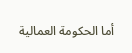أما الحكومة العمالية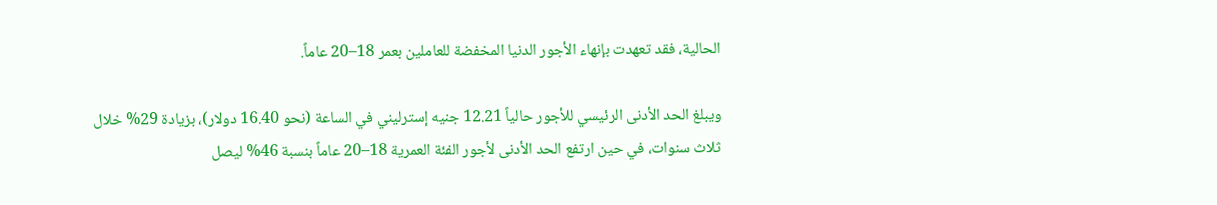الحالية، فقد تعهدت بإنهاء الأجور الدنيا المخفضة للعاملين بعمر 18–20 عاماً.

ويبلغ الحد الأدنى الرئيسي للأجور حالياً 12.21 جنيه إسترليني في الساعة (نحو 16.40 دولار)، بزيادة 29% خلال ثلاث سنوات، في حين ارتفع الحد الأدنى لأجور الفئة العمرية 18–20 عاماً بنسبة 46% ليصل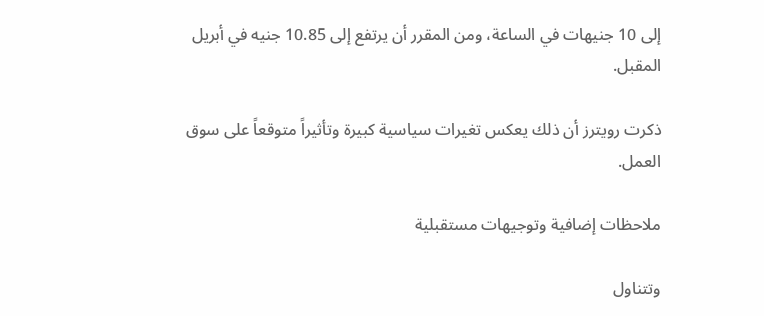إلى 10 جنيهات في الساعة، ومن المقرر أن يرتفع إلى 10.85 جنيه في أبريل المقبل.

ذكرت رويترز أن ذلك يعكس تغيرات سياسية كبيرة وتأثيراً متوقعاً على سوق العمل.

ملاحظات إضافية وتوجيهات مستقبلية

وتتناول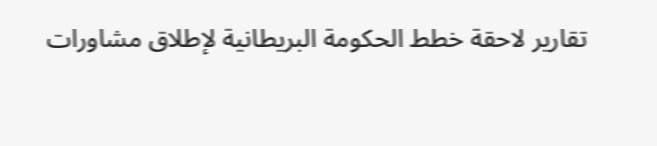تقارير لاحقة خطط الحكومة البريطانية لإطلاق مشاورات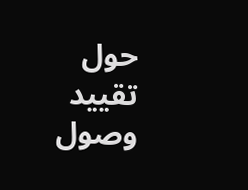حول تقييد وصول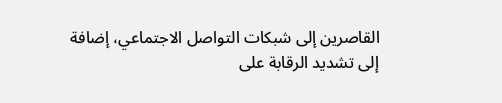القاصرين إلى شبكات التواصل الاجتماعي، إضافة إلى تشديد الرقابة على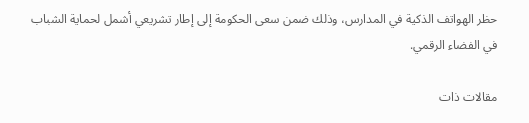حظر الهواتف الذكية في المدارس، وذلك ضمن سعى الحكومة إلى إطار تشريعي أشمل لحماية الشباب في الفضاء الرقمي.

مقالات ذات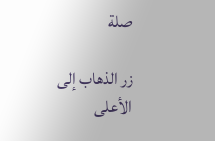صلة

زر الذهاب إلى الأعلى